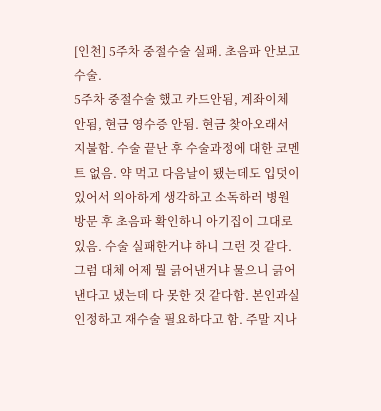[인천] 5주차 중절수술 실패. 초음파 안보고 수술.
5주차 중절수술 했고 카드안됨, 계좌이체 안됨, 현금 영수증 안됨. 현금 찾아오래서 지불함. 수술 끝난 후 수술과정에 대한 코멘트 없음. 약 먹고 다음날이 됐는데도 입덧이 있어서 의아하게 생각하고 소독하러 병원 방문 후 초음파 확인하니 아기집이 그대로 있음. 수술 실패한거냐 하니 그런 것 같다. 그럼 대체 어제 뭘 긁어낸거냐 물으니 긁어낸다고 냈는데 다 못한 것 같다함. 본인과실 인정하고 재수술 필요하다고 함. 주말 지나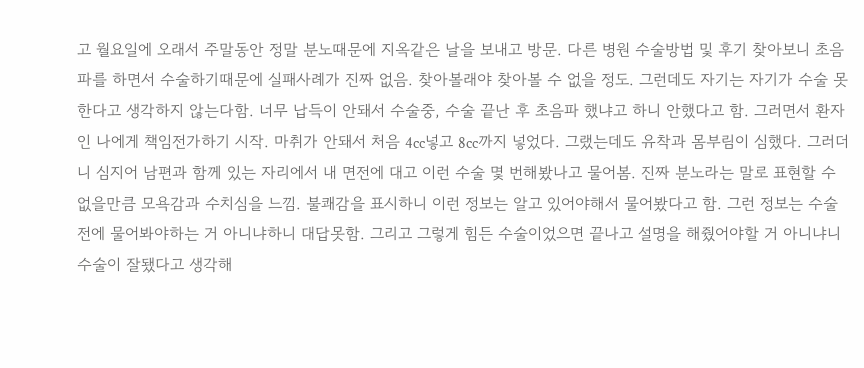고 월요일에 오래서 주말동안 정말 분노때문에 지옥같은 날을 보내고 방문. 다른 병원 수술방법 및 후기 찾아보니 초음파를 하면서 수술하기때문에 실패사례가 진짜 없음. 찾아볼래야 찾아볼 수 없을 정도. 그런데도 자기는 자기가 수술 못한다고 생각하지 않는다함. 너무 납득이 안돼서 수술중, 수술 끝난 후 초음파 했냐고 하니 안했다고 함. 그러면서 환자인 나에게 책임전가하기 시작. 마취가 안돼서 처음 4cc넣고 8cc까지 넣었다. 그랬는데도 유착과 몸부림이 심했다. 그러더니 심지어 남편과 함께 있는 자리에서 내 면전에 대고 이런 수술 몇 번해봤나고 물어봄. 진짜 분노라는 말로 표현할 수 없을만큼 모욕감과 수치심을 느낌. 불쾌감을 표시하니 이런 정보는 알고 있어야해서 물어봤다고 함. 그런 정보는 수술 전에 물어봐야하는 거 아니냐하니 대답못함. 그리고 그렇게 힘든 수술이었으면 끝나고 설명을 해줬어야할 거 아니냐니 수술이 잘됐다고 생각해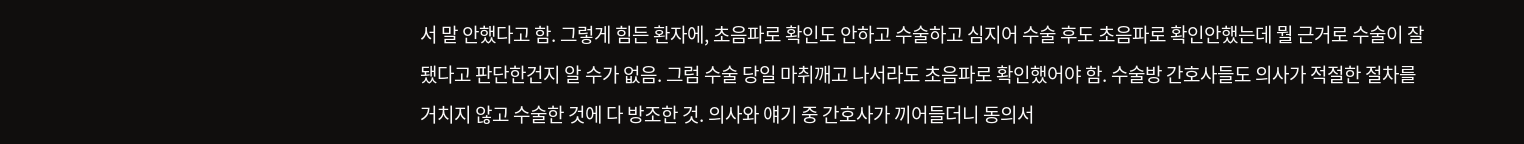서 말 안했다고 함. 그렇게 힘든 환자에, 초음파로 확인도 안하고 수술하고 심지어 수술 후도 초음파로 확인안했는데 뭘 근거로 수술이 잘됐다고 판단한건지 알 수가 없음. 그럼 수술 당일 마취깨고 나서라도 초음파로 확인했어야 함. 수술방 간호사들도 의사가 적절한 절차를 거치지 않고 수술한 것에 다 방조한 것. 의사와 얘기 중 간호사가 끼어들더니 동의서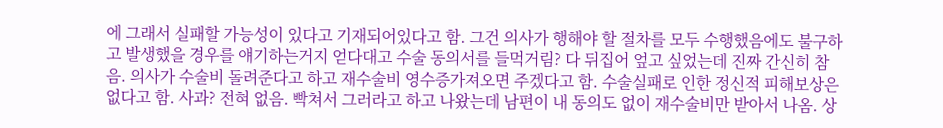에 그래서 실패할 가능성이 있다고 기재되어있다고 함. 그건 의사가 행해야 할 절차를 모두 수행했음에도 불구하고 발생했을 경우를 얘기하는거지 얻다대고 수술 동의서를 들먹거림? 다 뒤집어 엎고 싶었는데 진짜 간신히 참음. 의사가 수술비 돌려준다고 하고 재수술비 영수증가져오면 주겠다고 함. 수술실패로 인한 정신적 피해보상은 없다고 함. 사과? 전혀 없음. 빡쳐서 그러라고 하고 나왔는데 남편이 내 동의도 없이 재수술비만 받아서 나옴. 상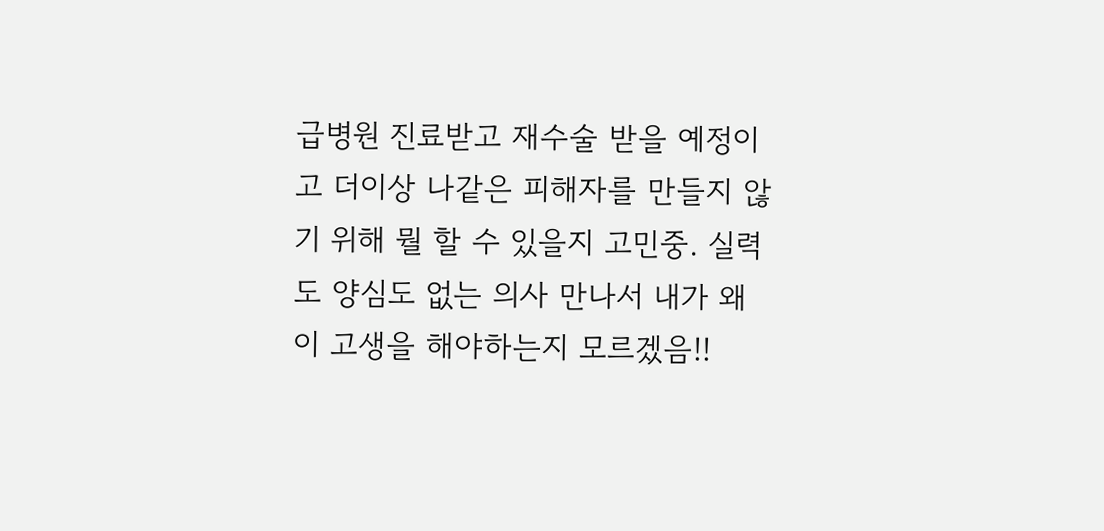급병원 진료받고 재수술 받을 예정이고 더이상 나같은 피해자를 만들지 않기 위해 뭘 할 수 있을지 고민중. 실력도 양심도 없는 의사 만나서 내가 왜 이 고생을 해야하는지 모르겠음!!